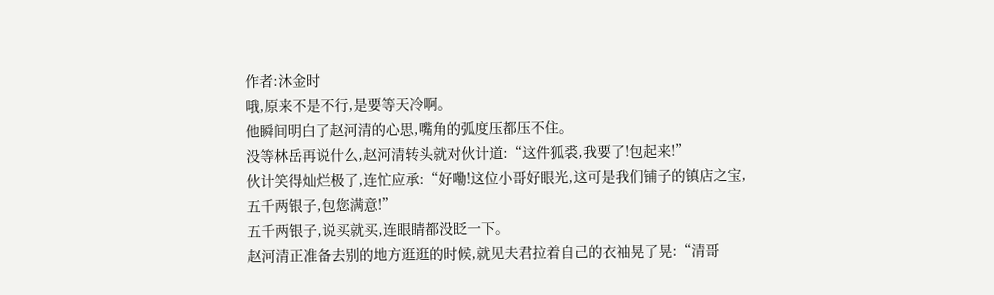作者:沐金时
哦,原来不是不行,是要等天冷啊。
他瞬间明白了赵河清的心思,嘴角的弧度压都压不住。
没等林岳再说什么,赵河清转头就对伙计道:“这件狐裘,我要了!包起来!”
伙计笑得灿烂极了,连忙应承:“好嘞!这位小哥好眼光,这可是我们铺子的镇店之宝,五千两银子,包您满意!”
五千两银子,说买就买,连眼睛都没眨一下。
赵河清正准备去别的地方逛逛的时候,就见夫君拉着自己的衣袖晃了晃:“清哥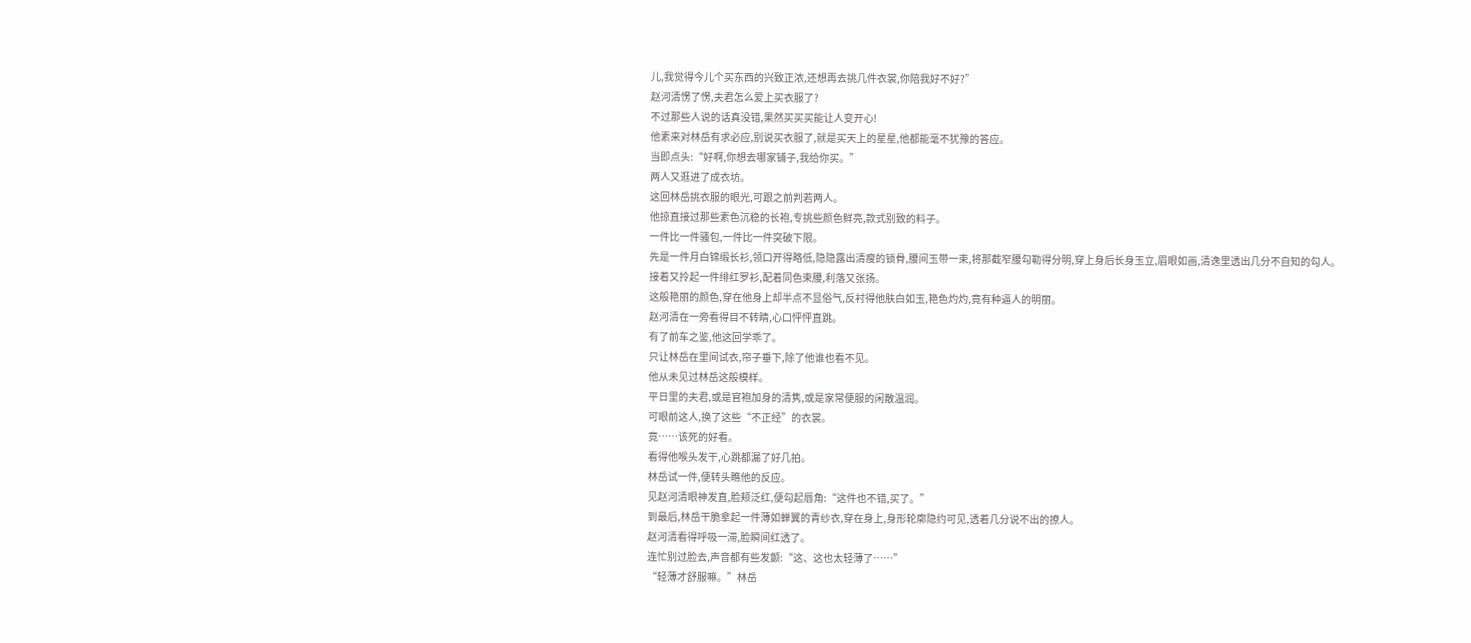儿,我觉得今儿个买东西的兴致正浓,还想再去挑几件衣裳,你陪我好不好?”
赵河清愣了愣,夫君怎么爱上买衣服了?
不过那些人说的话真没错,果然买买买能让人变开心!
他素来对林岳有求必应,别说买衣服了,就是买天上的星星,他都能毫不犹豫的答应。
当即点头:“好啊,你想去哪家铺子,我给你买。”
两人又逛进了成衣坊。
这回林岳挑衣服的眼光,可跟之前判若两人。
他掠直接过那些素色沉稳的长袍,专挑些颜色鲜亮,款式别致的料子。
一件比一件骚包,一件比一件突破下限。
先是一件月白锦缎长衫,领口开得略低,隐隐露出清瘦的锁骨,腰间玉带一束,将那截窄腰勾勒得分明,穿上身后长身玉立,眉眼如画,清逸里透出几分不自知的勾人。
接着又拎起一件绯红罗衫,配着同色束腰,利落又张扬。
这般艳丽的颜色,穿在他身上却半点不显俗气,反衬得他肤白如玉,艳色灼灼,竟有种逼人的明丽。
赵河清在一旁看得目不转睛,心口怦怦直跳。
有了前车之鉴,他这回学乖了。
只让林岳在里间试衣,帘子垂下,除了他谁也看不见。
他从未见过林岳这般模样。
平日里的夫君,或是官袍加身的清隽,或是家常便服的闲散温润。
可眼前这人,换了这些“不正经”的衣裳。
竟……该死的好看。
看得他喉头发干,心跳都漏了好几拍。
林岳试一件,便转头瞧他的反应。
见赵河清眼神发直,脸颊泛红,便勾起唇角:“这件也不错,买了。”
到最后,林岳干脆拿起一件薄如蝉翼的青纱衣,穿在身上,身形轮廓隐约可见,透着几分说不出的撩人。
赵河清看得呼吸一滞,脸瞬间红透了。
连忙别过脸去,声音都有些发颤:“这、这也太轻薄了……”
“轻薄才舒服嘛。”林岳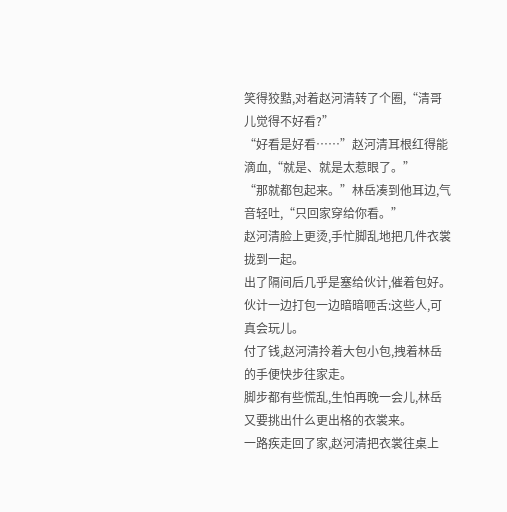笑得狡黠,对着赵河清转了个圈,“清哥儿觉得不好看?”
“好看是好看……”赵河清耳根红得能滴血,“就是、就是太惹眼了。”
“那就都包起来。”林岳凑到他耳边,气音轻吐,“只回家穿给你看。”
赵河清脸上更烫,手忙脚乱地把几件衣裳拢到一起。
出了隔间后几乎是塞给伙计,催着包好。
伙计一边打包一边暗暗咂舌:这些人,可真会玩儿。
付了钱,赵河清拎着大包小包,拽着林岳的手便快步往家走。
脚步都有些慌乱,生怕再晚一会儿,林岳又要挑出什么更出格的衣裳来。
一路疾走回了家,赵河清把衣裳往桌上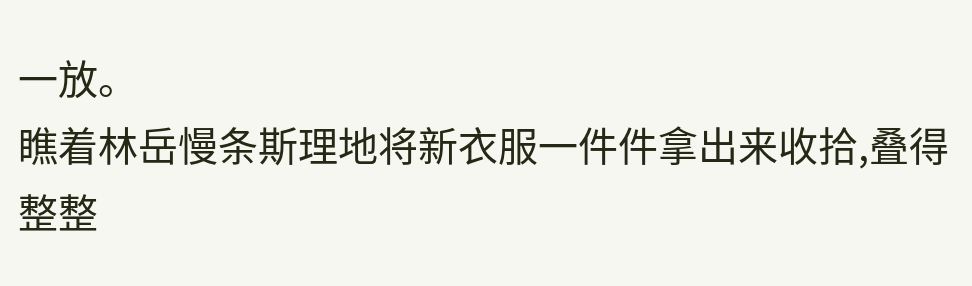一放。
瞧着林岳慢条斯理地将新衣服一件件拿出来收拾,叠得整整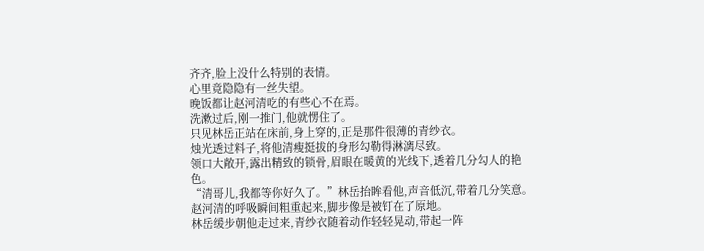齐齐,脸上没什么特别的表情。
心里竟隐隐有一丝失望。
晚饭都让赵河清吃的有些心不在焉。
洗漱过后,刚一推门,他就愣住了。
只见林岳正站在床前,身上穿的,正是那件很薄的青纱衣。
烛光透过料子,将他清瘦挺拔的身形勾勒得淋漓尽致。
领口大敞开,露出精致的锁骨,眉眼在暖黄的光线下,透着几分勾人的艳色。
“清哥儿,我都等你好久了。”林岳抬眸看他,声音低沉,带着几分笑意。
赵河清的呼吸瞬间粗重起来,脚步像是被钉在了原地。
林岳缓步朝他走过来,青纱衣随着动作轻轻晃动,带起一阵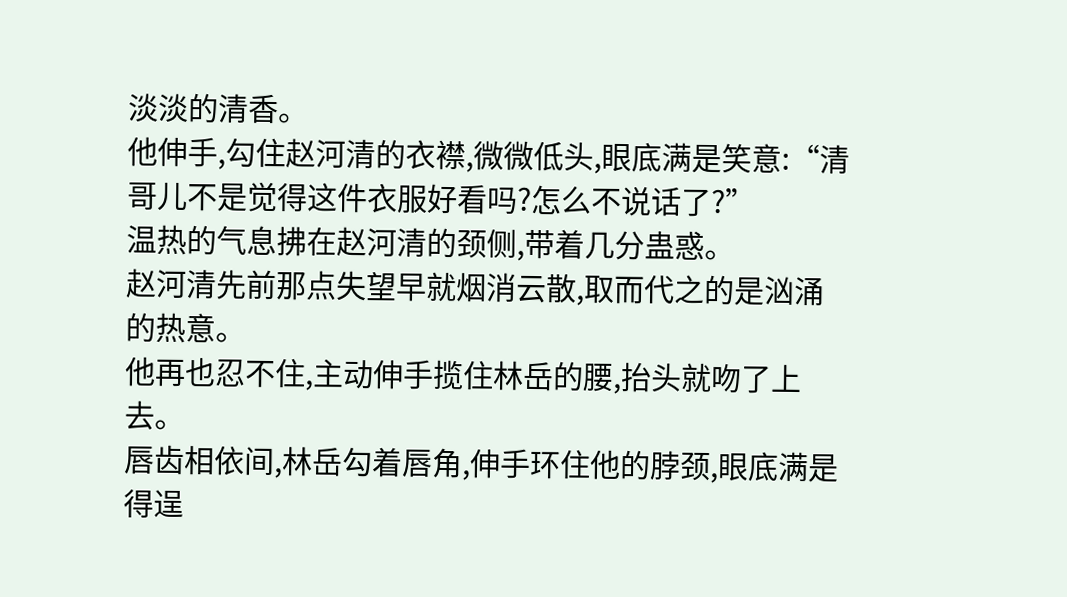淡淡的清香。
他伸手,勾住赵河清的衣襟,微微低头,眼底满是笑意:“清哥儿不是觉得这件衣服好看吗?怎么不说话了?”
温热的气息拂在赵河清的颈侧,带着几分蛊惑。
赵河清先前那点失望早就烟消云散,取而代之的是汹涌的热意。
他再也忍不住,主动伸手揽住林岳的腰,抬头就吻了上去。
唇齿相依间,林岳勾着唇角,伸手环住他的脖颈,眼底满是得逞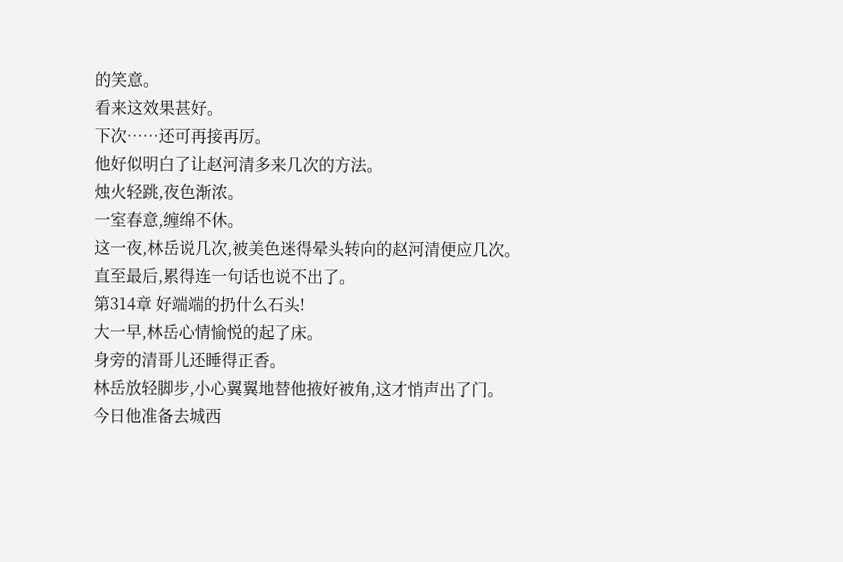的笑意。
看来这效果甚好。
下次……还可再接再厉。
他好似明白了让赵河清多来几次的方法。
烛火轻跳,夜色渐浓。
一室春意,缠绵不休。
这一夜,林岳说几次,被美色迷得晕头转向的赵河清便应几次。
直至最后,累得连一句话也说不出了。
第314章 好端端的扔什么石头!
大一早,林岳心情愉悦的起了床。
身旁的清哥儿还睡得正香。
林岳放轻脚步,小心翼翼地替他掖好被角,这才悄声出了门。
今日他准备去城西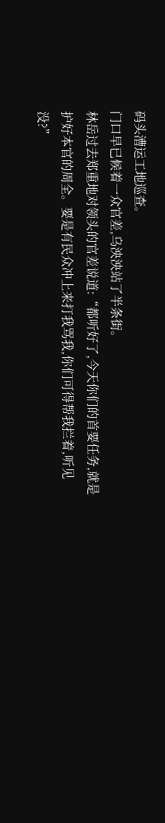码头漕运工地巡查。
门口早已候着一众官差,乌泱泱站了半条街。
林岳过去郑重地对领头的官差说道:“都听好了,今天你们的首要任务,就是护好本官的周全。要是有民众冲上来打我骂我,你们可得帮我拦着,听见没?”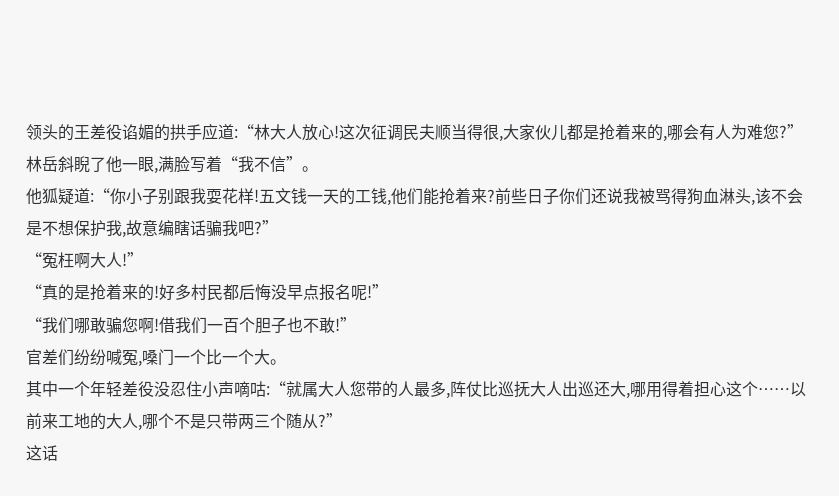领头的王差役谄媚的拱手应道:“林大人放心!这次征调民夫顺当得很,大家伙儿都是抢着来的,哪会有人为难您?”
林岳斜睨了他一眼,满脸写着“我不信”。
他狐疑道:“你小子别跟我耍花样!五文钱一天的工钱,他们能抢着来?前些日子你们还说我被骂得狗血淋头,该不会是不想保护我,故意编瞎话骗我吧?”
“冤枉啊大人!”
“真的是抢着来的!好多村民都后悔没早点报名呢!”
“我们哪敢骗您啊!借我们一百个胆子也不敢!”
官差们纷纷喊冤,嗓门一个比一个大。
其中一个年轻差役没忍住小声嘀咕:“就属大人您带的人最多,阵仗比巡抚大人出巡还大,哪用得着担心这个……以前来工地的大人,哪个不是只带两三个随从?”
这话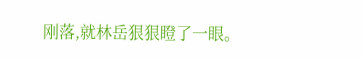刚落,就林岳狠狠瞪了一眼。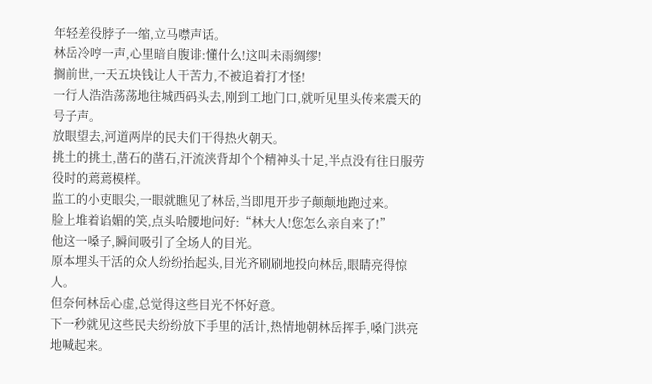年轻差役脖子一缩,立马噤声话。
林岳冷哼一声,心里暗自腹诽:懂什么!这叫未雨绸缪!
搁前世,一天五块钱让人干苦力,不被追着打才怪!
一行人浩浩荡荡地往城西码头去,刚到工地门口,就听见里头传来震天的号子声。
放眼望去,河道两岸的民夫们干得热火朝天。
挑土的挑土,凿石的凿石,汗流浃背却个个精神头十足,半点没有往日服劳役时的蔫蔫模样。
监工的小吏眼尖,一眼就瞧见了林岳,当即甩开步子颠颠地跑过来。
脸上堆着谄媚的笑,点头哈腰地问好:“林大人!您怎么亲自来了!”
他这一嗓子,瞬间吸引了全场人的目光。
原本埋头干活的众人纷纷抬起头,目光齐刷刷地投向林岳,眼睛亮得惊人。
但奈何林岳心虚,总觉得这些目光不怀好意。
下一秒就见这些民夫纷纷放下手里的活计,热情地朝林岳挥手,嗓门洪亮地喊起来。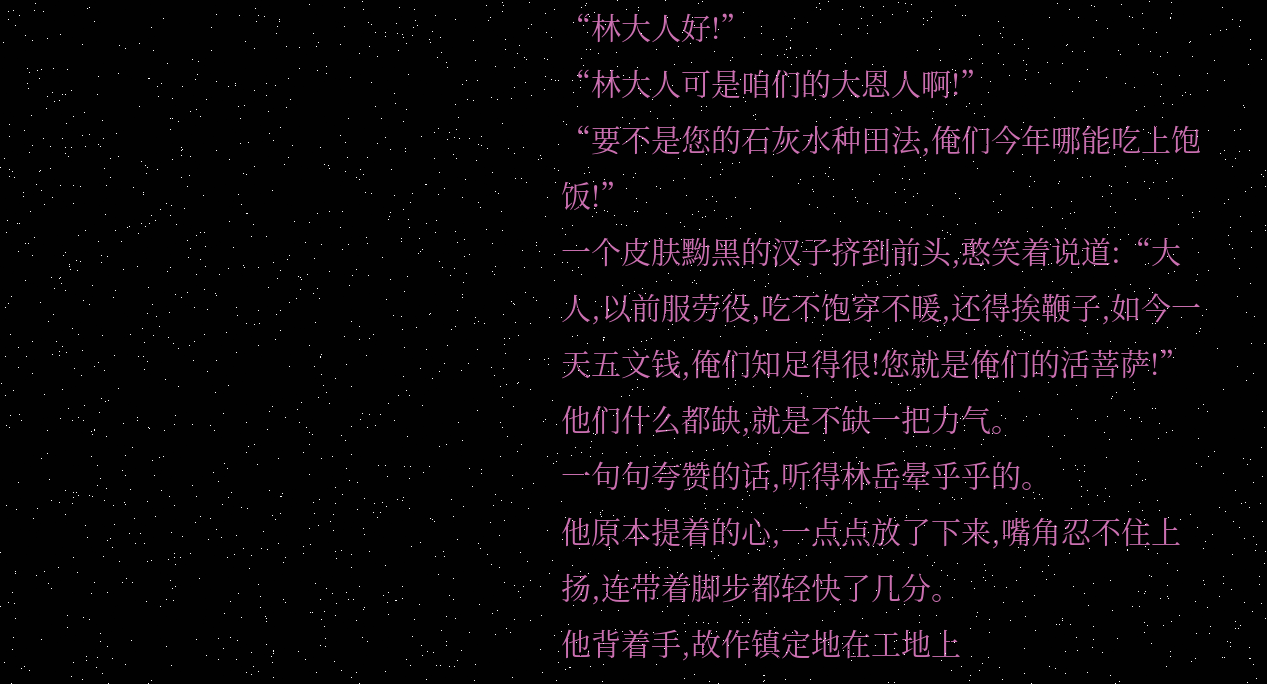“林大人好!”
“林大人可是咱们的大恩人啊!”
“要不是您的石灰水种田法,俺们今年哪能吃上饱饭!”
一个皮肤黝黑的汉子挤到前头,憨笑着说道:“大人,以前服劳役,吃不饱穿不暖,还得挨鞭子,如今一天五文钱,俺们知足得很!您就是俺们的活菩萨!”
他们什么都缺,就是不缺一把力气。
一句句夸赞的话,听得林岳晕乎乎的。
他原本提着的心,一点点放了下来,嘴角忍不住上扬,连带着脚步都轻快了几分。
他背着手,故作镇定地在工地上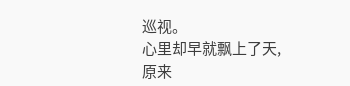巡视。
心里却早就飘上了天,原来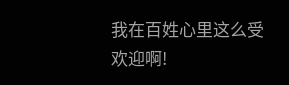我在百姓心里这么受欢迎啊!